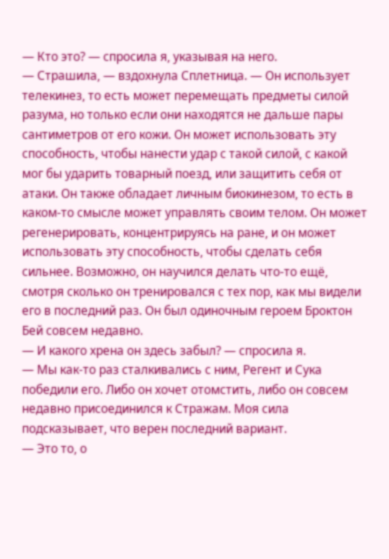— Кто это? — спросила я, указывая на него.
— Страшила, — вздохнула Сплетница. — Он использует телекинез, то есть может перемещать предметы силой разума, но только если они находятся не дальше пары сантиметров от его кожи. Он может использовать эту способность, чтобы нанести удар с такой силой, с какой мог бы ударить товарный поезд, или защитить себя от атаки. Он также обладает личным биокинезом, то есть в каком-то смысле может управлять своим телом. Он может регенерировать, концентрируясь на ране, и он может использовать эту способность, чтобы сделать себя сильнее. Возможно, он научился делать что-то ещё, смотря сколько он тренировался с тех пор, как мы видели его в последний раз. Он был одиночным героем Броктон Бей совсем недавно.
— И какого хрена он здесь забыл? — спросила я.
— Мы как-то раз сталкивались с ним, Регент и Сука победили его. Либо он хочет отомстить, либо он совсем недавно присоединился к Стражам. Моя сила подсказывает, что верен последний вариант.
— Это то, о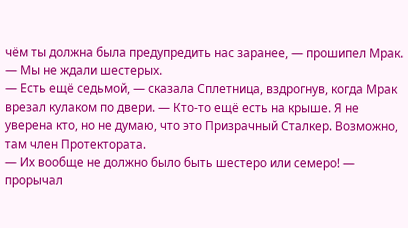чём ты должна была предупредить нас заранее, — прошипел Мрак. — Мы не ждали шестерых.
— Есть ещё седьмой, — сказала Сплетница, вздрогнув, когда Мрак врезал кулаком по двери. — Кто-то ещё есть на крыше. Я не уверена кто, но не думаю, что это Призрачный Сталкер. Возможно, там член Протектората.
— Их вообще не должно было быть шестеро или семеро! — прорычал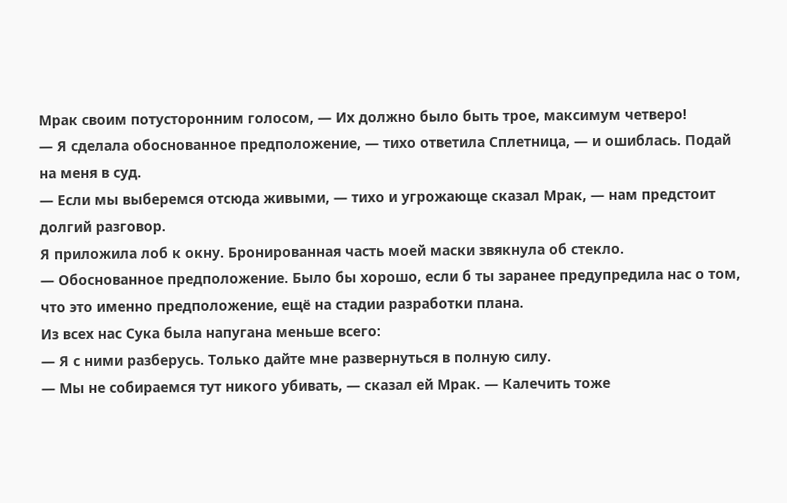Мрак своим потусторонним голосом, — Их должно было быть трое, максимум четверо!
— Я сделала обоснованное предположение, — тихо ответила Сплетница, — и ошиблась. Подай на меня в суд.
— Если мы выберемся отсюда живыми, — тихо и угрожающе сказал Мрак, — нам предстоит долгий разговор.
Я приложила лоб к окну. Бронированная часть моей маски звякнула об стекло.
— Обоснованное предположение. Было бы хорошо, если б ты заранее предупредила нас о том, что это именно предположение, ещё на стадии разработки плана.
Из всех нас Сука была напугана меньше всего:
— Я с ними разберусь. Только дайте мне развернуться в полную силу.
— Мы не собираемся тут никого убивать, — сказал ей Мрак. — Калечить тоже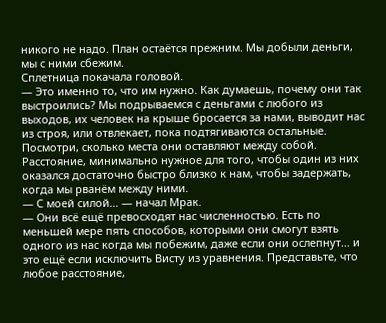никого не надо. План остаётся прежним. Мы добыли деньги, мы с ними сбежим.
Сплетница покачала головой.
— Это именно то, что им нужно. Как думаешь, почему они так выстроились? Мы подрываемся с деньгами с любого из выходов, их человек на крыше бросается за нами, выводит нас из строя, или отвлекает, пока подтягиваются остальные. Посмотри, сколько места они оставляют между собой. Расстояние, минимально нужное для того, чтобы один из них оказался достаточно быстро близко к нам, чтобы задержать, когда мы рванём между ними.
— С моей силой... — начал Мрак.
— Они всё ещё превосходят нас численностью. Есть по меньшей мере пять способов, которыми они смогут взять одного из нас когда мы побежим, даже если они ослепнут... и это ещё если исключить Висту из уравнения. Представьте, что любое расстояние,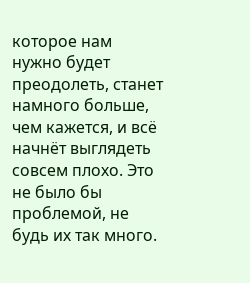которое нам нужно будет преодолеть, станет намного больше, чем кажется, и всё начнёт выглядеть совсем плохо. Это не было бы проблемой, не будь их так много.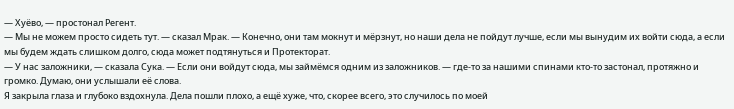— Хуёво, — простонал Регент.
— Мы не можем просто сидеть тут. — сказал Мрак. — Конечно, они там мокнут и мёрзнут, но наши дела не пойдут лучше, если мы вынудим их войти сюда, а если мы будем ждать слишком долго, сюда может подтянуться и Протекторат.
— У нас заложники, — сказала Сука. — Если они войдут сюда, мы займёмся одним из заложников. — где-то за нашими спинами кто-то застонал, протяжно и громко. Думаю, они услышали её слова.
Я закрыла глаза и глубоко вздохнула. Дела пошли плохо, а ещё хуже, что, скорее всего, это случилось по моей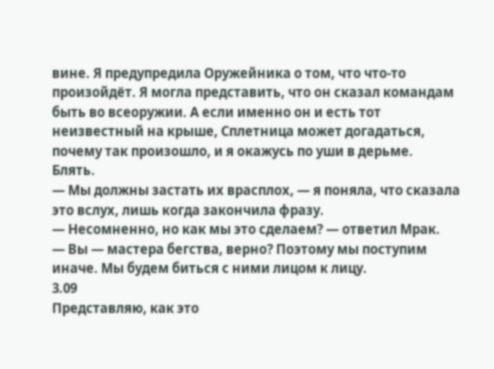вине. Я предупредила Оружейника о том, что что-то произойдёт. Я могла представить, что он сказал командам быть во всеоружии. А если именно он и есть тот неизвестный на крыше, Сплетница может догадаться, почему так произошло, и я окажусь по уши в дерьме.
Блять.
— Мы должны застать их врасплох, — я поняла, что сказала это вслух, лишь когда закончила фразу.
— Несомненно, но как мы это сделаем? — ответил Мрак.
— Вы — мастера бегства, верно? Поэтому мы поступим иначе. Мы будем биться с ними лицом к лицу.
3.09
Представляю, как это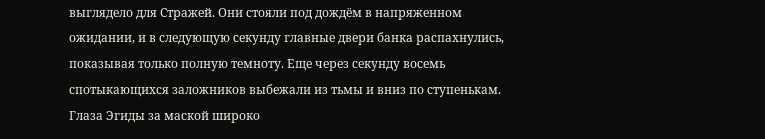выглядело для Стражей. Они стояли под дождём в напряженном ожидании, и в следующую секунду главные двери банка распахнулись, показывая только полную темноту. Еще через секунду восемь спотыкающихся заложников выбежали из тьмы и вниз по ступенькам.
Глаза Эгиды за маской широко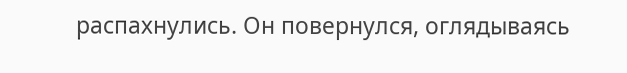распахнулись. Он повернулся, оглядываясь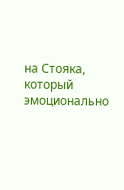на Стояка, который эмоционально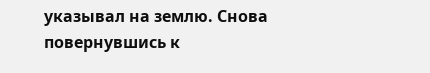указывал на землю. Снова повернувшись к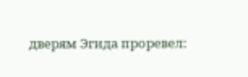дверям Эгида проревел: